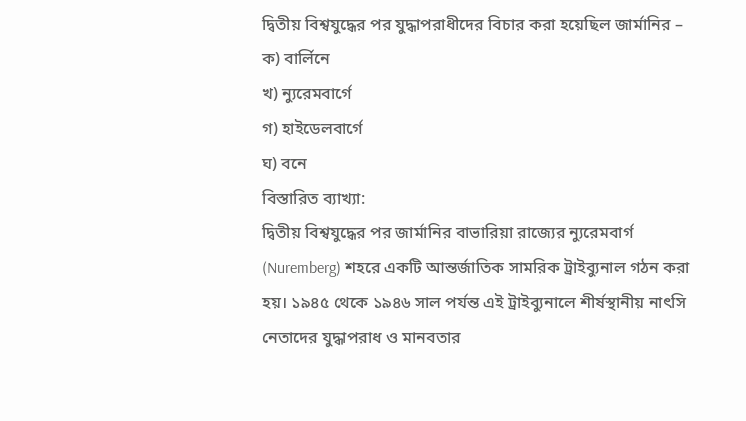দ্বিতীয় বিশ্বযুদ্ধের পর যুদ্ধাপরাধীদের বিচার করা হয়েছিল জার্মানির –
ক) বার্লিনে
খ) ন্যুরেমবার্গে
গ) হাইডেলবার্গে
ঘ) বনে
বিস্তারিত ব্যাখ্যা:
দ্বিতীয় বিশ্বযুদ্ধের পর জার্মানির বাভারিয়া রাজ্যের ন্যুরেমবার্গ (Nuremberg) শহরে একটি আন্তর্জাতিক সামরিক ট্রাইব্যুনাল গঠন করা হয়। ১৯৪৫ থেকে ১৯৪৬ সাল পর্যন্ত এই ট্রাইব্যুনালে শীর্ষস্থানীয় নাৎসি নেতাদের যুদ্ধাপরাধ ও মানবতার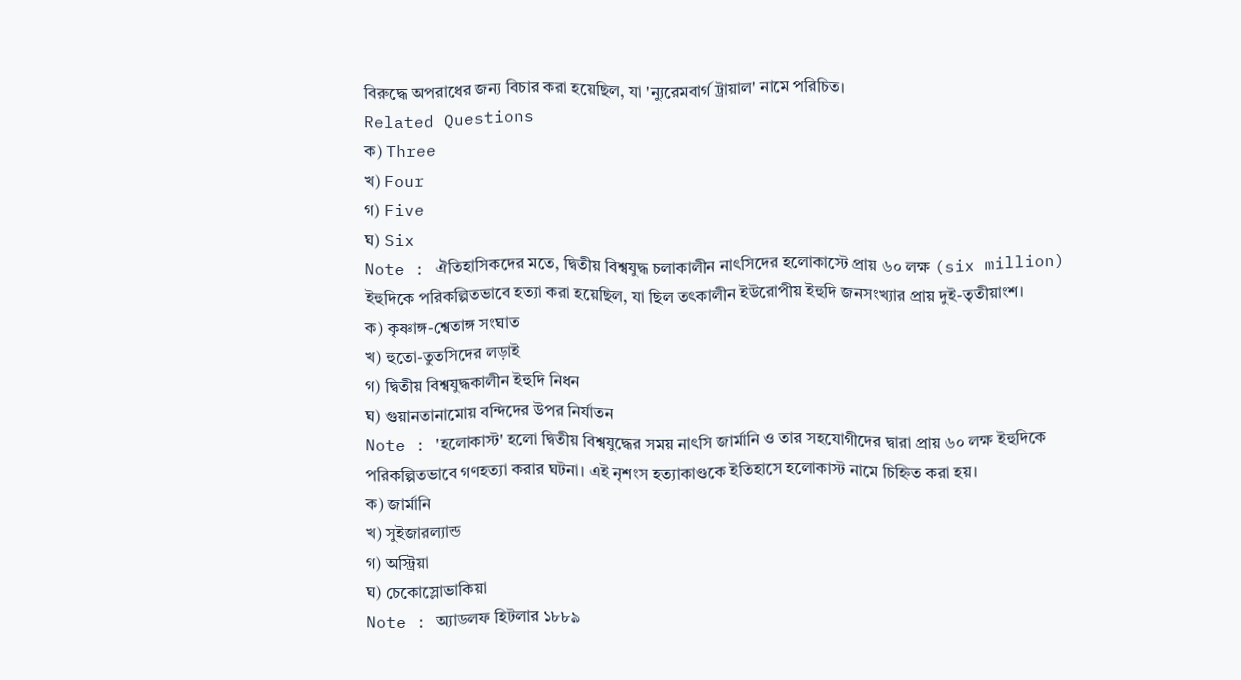বিরুদ্ধে অপরাধের জন্য বিচার করা হয়েছিল, যা 'ন্যুরেমবার্গ ট্রায়াল' নামে পরিচিত।
Related Questions
ক) Three
খ) Four
গ) Five
ঘ) Six
Note : ঐতিহাসিকদের মতে, দ্বিতীয় বিশ্বযুদ্ধ চলাকালীন নাৎসিদের হলোকাস্টে প্রায় ৬০ লক্ষ (six million) ইহুদিকে পরিকল্পিতভাবে হত্যা করা হয়েছিল, যা ছিল তৎকালীন ইউরোপীয় ইহুদি জনসংখ্যার প্রায় দুই-তৃতীয়াংশ।
ক) কৃষ্ণাঙ্গ-শ্বেতাঙ্গ সংঘাত
খ) হুতো-তুতসিদের লড়াই
গ) দ্বিতীয় বিশ্বযুদ্ধকালীন ইহুদি নিধন
ঘ) গুয়ানতানামোয় বন্দিদের উপর নির্যাতন
Note : 'হলোকাস্ট' হলো দ্বিতীয় বিশ্বযুদ্ধের সময় নাৎসি জার্মানি ও তার সহযোগীদের দ্বারা প্রায় ৬০ লক্ষ ইহুদিকে পরিকল্পিতভাবে গণহত্যা করার ঘটনা। এই নৃশংস হত্যাকাণ্ডকে ইতিহাসে হলোকাস্ট নামে চিহ্নিত করা হয়।
ক) জার্মানি
খ) সুইজারল্যান্ড
গ) অস্ট্রিয়া
ঘ) চেকোস্লোভাকিয়া
Note : অ্যাডলফ হিটলার ১৮৮৯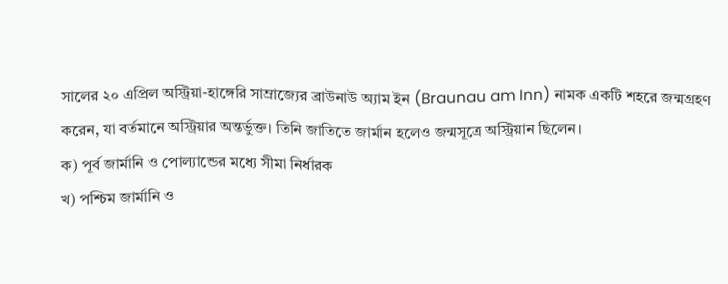সালের ২০ এপ্রিল অস্ট্রিয়া-হাঙ্গেরি সাম্রাজ্যের ব্রাউনাউ অ্যাম ইন (Braunau am Inn) নামক একটি শহরে জন্মগ্রহণ করেন, যা বর্তমানে অস্ট্রিয়ার অন্তর্ভুক্ত। তিনি জাতিতে জার্মান হলেও জন্মসূত্রে অস্ট্রিয়ান ছিলেন।
ক) পূর্ব জার্মানি ও পোল্যান্ডের মধ্যে সীমা নির্ধারক
খ) পশ্চিম জার্মানি ও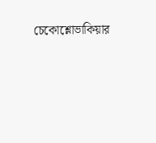চেকোশ্লোভাকিয়ার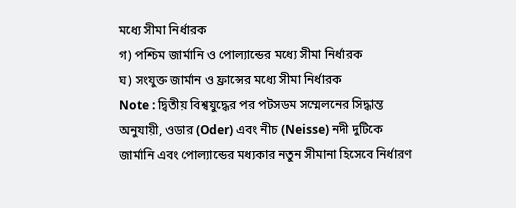মধ্যে সীমা নির্ধারক
গ) পশ্চিম জার্মানি ও পোল্যান্ডের মধ্যে সীমা নির্ধারক
ঘ) সংযুক্ত জার্মান ও ফ্রান্সের মধ্যে সীমা নির্ধারক
Note : দ্বিতীয় বিশ্বযুদ্ধের পর পটসডম সম্মেলনের সিদ্ধান্ত অনুযায়ী, ওডার (Oder) এবং নীচ (Neisse) নদী দুটিকে জার্মানি এবং পোল্যান্ডের মধ্যকার নতুন সীমানা হিসেবে নির্ধারণ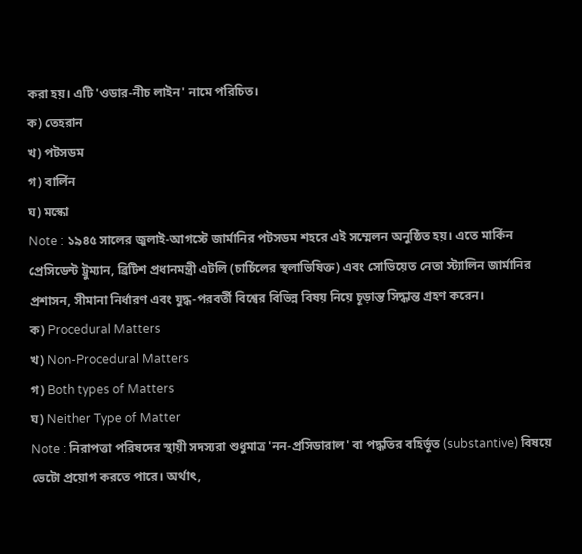করা হয়। এটি 'ওডার-নীচ লাইন' নামে পরিচিত।
ক) তেহরান
খ) পটসডম
গ) বার্লিন
ঘ) মস্কো
Note : ১৯৪৫ সালের জুলাই-আগস্টে জার্মানির পটসডম শহরে এই সম্মেলন অনুষ্ঠিত হয়। এতে মার্কিন প্রেসিডেন্ট ট্রুম্যান, ব্রিটিশ প্রধানমন্ত্রী এটলি (চার্চিলের স্থলাভিষিক্ত) এবং সোভিয়েত নেতা স্ট্যালিন জার্মানির প্রশাসন, সীমানা নির্ধারণ এবং যুদ্ধ-পরবর্তী বিশ্বের বিভিন্ন বিষয় নিয়ে চূড়ান্ত সিদ্ধান্ত গ্রহণ করেন।
ক) Procedural Matters
খ) Non-Procedural Matters
গ) Both types of Matters
ঘ) Neither Type of Matter
Note : নিরাপত্তা পরিষদের স্থায়ী সদস্যরা শুধুমাত্র 'নন-প্রসিডারাল' বা পদ্ধতির বহির্ভূত (substantive) বিষয়ে ভেটো প্রয়োগ করতে পারে। অর্থাৎ,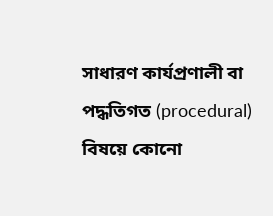সাধারণ কার্যপ্রণালী বা পদ্ধতিগত (procedural) বিষয়ে কোনো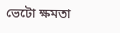ভেটো ক্ষমতা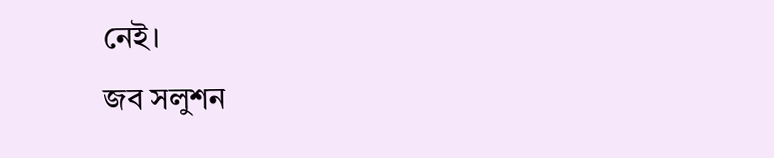নেই।
জব সলুশন